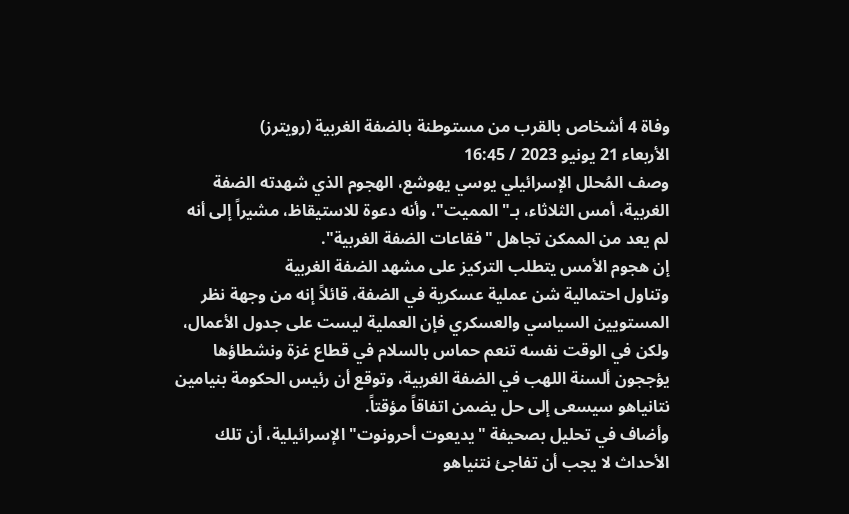وفاة 4 أشخاص بالقرب من مستوطنة بالضفة الغربية (رويترز)
الأربعاء 21 يونيو 2023 / 16:45
وصف المُحلل الإسرائيلي يوسي يهوشع، الهجوم الذي شهدته الضفة الغربية، أمس الثلاثاء، بـ"المميت"، وأنه دعوة للاستيقاظ، مشيراً إلى أنه لم يعد من الممكن تجاهل "فقاعات الضفة الغربية".
إن هجوم الأمس يتطلب التركيز على مشهد الضفة الغربية
وتناول احتمالية شن عملية عسكرية في الضفة، قائلاً إنه من وجهة نظر المستويين السياسي والعسكري فإن العملية ليست على جدول الأعمال، ولكن في الوقت نفسه تنعم حماس بالسلام في قطاع غزة ونشطاؤها يؤججون ألسنة اللهب في الضفة الغربية، وتوقع أن رئيس الحكومة بنيامين نتانياهو سيسعى إلى حل يضمن اتفاقاً مؤقتاً.
وأضاف في تحليل بصحيفة "يديعوت أحرونوت" الإسرائيلية، أن تلك الأحداث لا يجب أن تفاجئ نتنياهو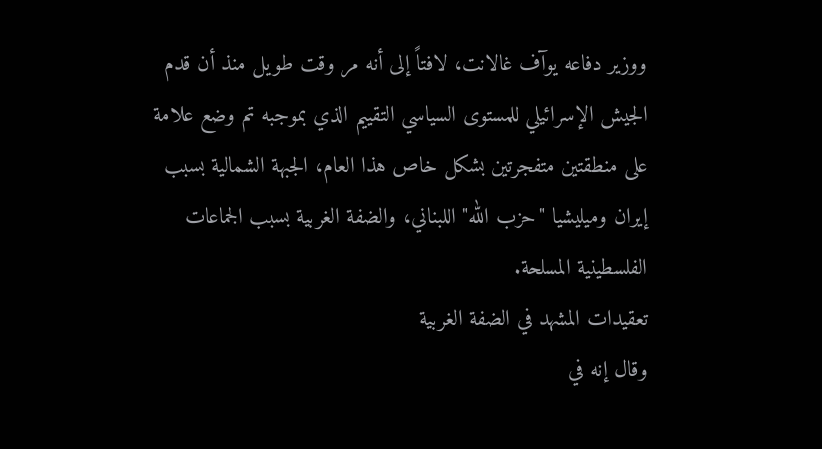ووزير دفاعه يوآف غالانت، لافتاً إلى أنه مر وقت طويل منذ أن قدم الجيش الإسرائيلي للمستوى السياسي التقييم الذي بموجبه تم وضع علامة على منطقتين متفجرتين بشكل خاص هذا العام، الجبهة الشمالية بسبب إيران وميليشيا "حزب الله" اللبناني، والضفة الغربية بسبب الجماعات الفلسطينية المسلحة.
تعقيدات المشهد في الضفة الغربية
وقال إنه في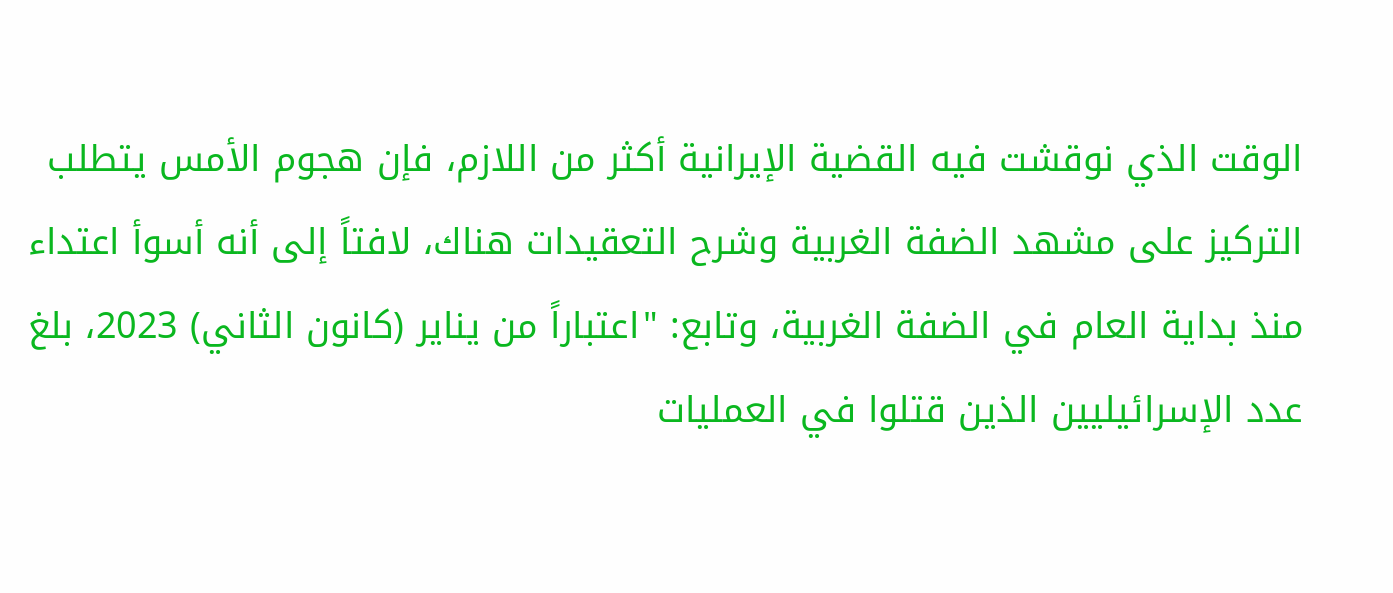الوقت الذي نوقشت فيه القضية الإيرانية أكثر من اللازم، فإن هجوم الأمس يتطلب التركيز على مشهد الضفة الغربية وشرح التعقيدات هناك، لافتاً إلى أنه أسوأ اعتداء منذ بداية العام في الضفة الغربية، وتابع: "اعتباراً من يناير (كانون الثاني) 2023، بلغ عدد الإسرائيليين الذين قتلوا في العمليات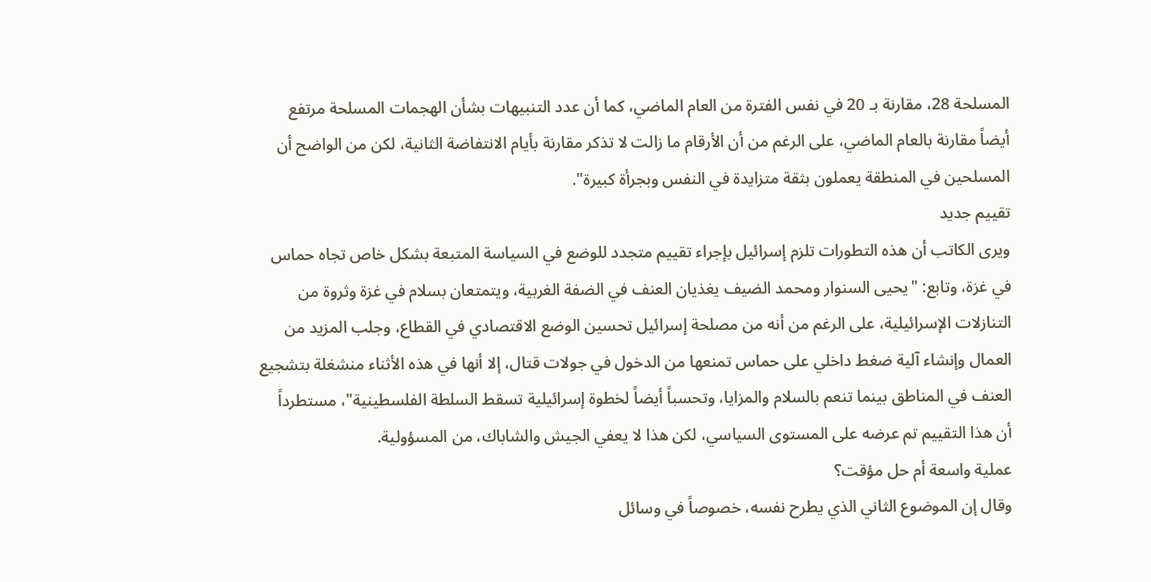المسلحة 28، مقارنة بـ 20 في نفس الفترة من العام الماضي، كما أن عدد التنبيهات بشأن الهجمات المسلحة مرتفع أيضاً مقارنة بالعام الماضي، على الرغم من أن الأرقام ما زالت لا تذكر مقارنة بأيام الانتفاضة الثانية، لكن من الواضح أن المسلحين في المنطقة يعملون بثقة متزايدة في النفس وبجرأة كبيرة".
تقييم جديد
ويرى الكاتب أن هذه التطورات تلزم إسرائيل بإجراء تقييم متجدد للوضع في السياسة المتبعة بشكل خاص تجاه حماس في غزة، وتابع: "يحيى السنوار ومحمد الضيف يغذيان العنف في الضفة الغربية، ويتمتعان بسلام في غزة وثروة من التنازلات الإسرائيلية، على الرغم من أنه من مصلحة إسرائيل تحسين الوضع الاقتصادي في القطاع، وجلب المزيد من العمال وإنشاء آلية ضغط داخلي على حماس تمنعها من الدخول في جولات قتال، إلا أنها في هذه الأثناء منشغلة بتشجيع العنف في المناطق بينما تنعم بالسلام والمزايا، وتحسباً أيضاً لخطوة إسرائيلية تسقط السلطة الفلسطينية"، مستطرداً أن هذا التقييم تم عرضه على المستوى السياسي، لكن هذا لا يعفي الجيش والشاباك، من المسؤولية.
عملية واسعة أم حل مؤقت؟
وقال إن الموضوع الثاني الذي يطرح نفسه، خصوصاً في وسائل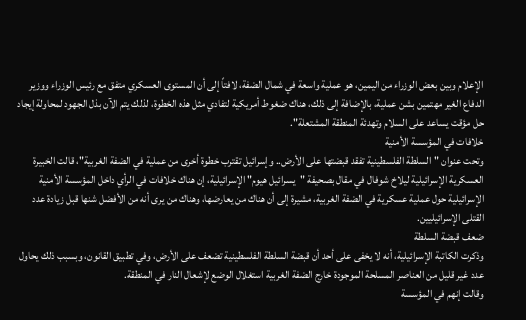الإعلام وبين بعض الوزراء من اليمين، هو عملية واسعة في شمال الضفة، لافتاً إلى أن المستوى العسكري متفق مع رئيس الوزراء ووزير الدفاع الغير مهتمين بشن عملية، بالإضافة إلى ذلك، هناك ضغوط أمريكية لتفادي مثل هذه الخطوة، لذلك يتم الآن بذل الجهود لمحاولة إيجاد حل مؤقت يساعد على السلام وتهدئة المنطقة المشتعلة".
خلافات في المؤسسة الأمنية
وتحت عنوان "السلطة الفلسطينية تفقد قبضتها على الأرض.. وإسرائيل تقترب خطوة أخرى من عملية في الضفة الغربية"، قالت الخبيرة العسكرية الإسرائيلية ليلاخ شوفال في مقال بصحيفة "يسرائيل هيوم" الإسرائيلية، إن هناك خلافات في الرأي داخل المؤسسة الأمنية الإسرائيلية حول عملية عسكرية في الضفة الغربية، مشيرة إلى أن هناك من يعارضها، وهناك من يرى أنه من الأفضل شنها قبل زيادة عدد القتلى الإسرائيليين.
ضعف قبضة السلطة
وذكرت الكاتبة الإسرائيلية، أنه لا يخفى على أحد أن قبضة السلطة الفلسطينية تضعف على الأرض، وفي تطبيق القانون، وبسبب ذلك يحاول عدد غير قليل من العناصر المسلحة الموجودة خارج الضفة الغربية استغلال الوضع لإشعال النار في المنطقة.
وقالت إنهم في المؤسسة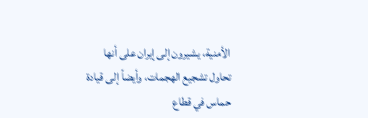الأمنية، يشيرون إلى إيران على أنها تحاول تشجيع الهجمات، وأيضاً إلى قيادة حماس في قطاع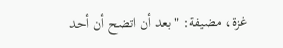غزة، مضيفة: "بعد أن اتضح أن أحد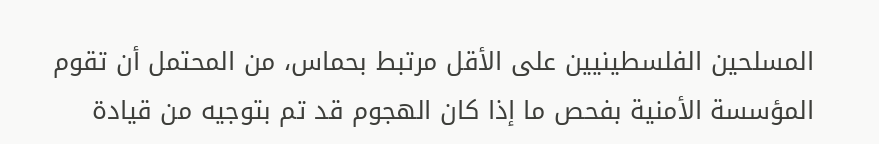المسلحين الفلسطينيين على الأقل مرتبط بحماس، من المحتمل أن تقوم المؤسسة الأمنية بفحص ما إذا كان الهجوم قد تم بتوجيه من قيادة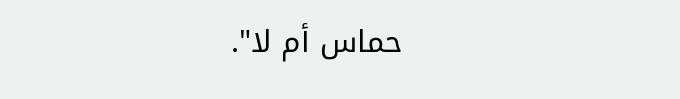حماس أم لا".